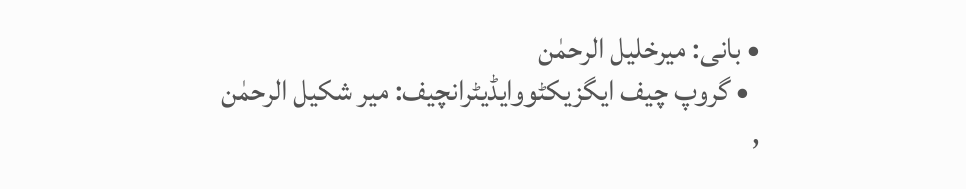• بانی: میرخلیل الرحمٰن
  • گروپ چیف ایگزیکٹووایڈیٹرانچیف: میر شکیل الرحمٰن
,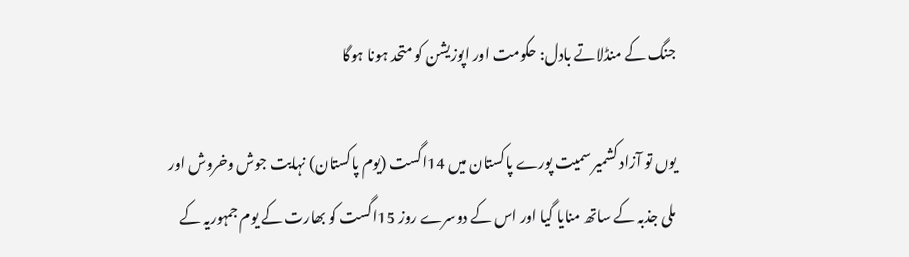جنگ کے منڈلاتے بادل: حکومت اور اپوزیشن کو متحد ہونا ہوگا

یوں تو آزاد کشمیر سمیت پورے پاکستان میں 14اگست (یوم پاکستان) نہایت جوش وخروش اور ملی جذبہ کے ساتھ منایا گیا اور اس کے دوسرے روز 15اگست کو بھارت کے یوم جمہوریہ کے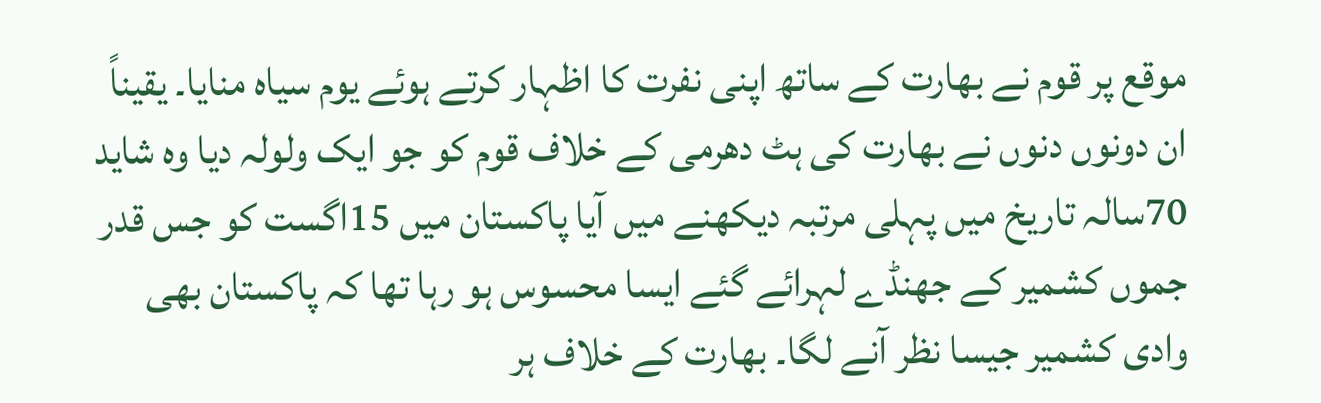موقع پر قوم نے بھارت کے ساتھ اپنی نفرت کا اظہار کرتے ہوئے یوم سیاہ منایا۔ یقیناً ان دونوں دنوں نے بھارت کی ہٹ دھرمی کے خلاف قوم کو جو ایک ولولہ دیا وہ شاید 70سالہ تاریخ میں پہلی مرتبہ دیکھنے میں آیا پاکستان میں 15اگست کو جس قدر جموں کشمیر کے جھنڈے لہرائے گئے ایسا محسوس ہو رہا تھا کہ پاکستان بھی وادی کشمیر جیسا نظر آنے لگا۔ بھارت کے خلاف ہر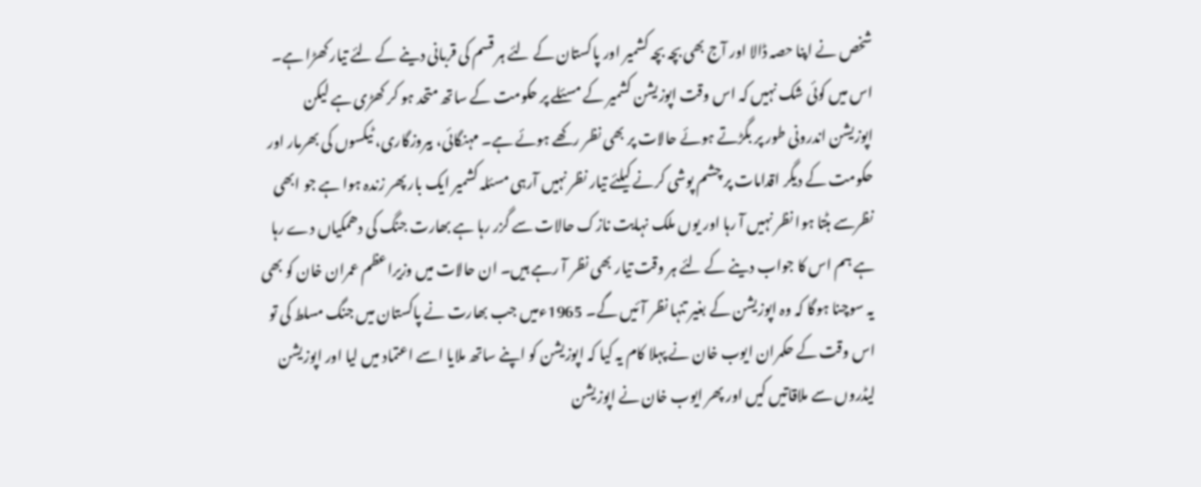شخص نے اپنا حصہ ڈالا اور آج بھی بچہ بچہ کشمیر اور پاکستان کے لئے ہر قسم کی قربانی دینے کے لئے تیار کھڑا ہے۔ اس میں کوئی شک نہیں کہ اس وقت اپوزیشن کشمیر کے مسئلے پر حکومت کے ساتھ متحد ہو کر کھڑی ہے لیکن اپوزیشن اندرونی طور پر بگڑتے ہوئے حالات پر بھی نظر رکھے ہوئے ہے۔ مہنگائی، بیروزگاری، ٹیکسوں کی بھرمار اور حکومت کے دیگر اقدامات پر چشم پوشی کرنے کیلئے تیار نظر نہیں آرہی مسئلہ کشمیر ایک بار پھر زندہ ہوا ہے جو ابھی نظرسے ہٹتا ہوا نظر نہیں آ رہا اور یوں ملک نہایت نازک حالات سے گزر رہا ہے بھارت جنگ کی دھمکیاں دے رہا ہے ہم اس کا جواب دینے کے لئے ہر وقت تیار بھی نظر آ رہے ہیں۔ ان حالات میں وزیراعظم عمران خان کو بھی یہ سوچنا ہوگا کہ وہ اپوزیشن کے بغیر تنہا نظر آئیں گے۔ 1965ءمیں جب بھارت نے پاکستان میں جنگ مسلط کی تو اس وقت کے حکمران ایوب خان نے پہلا کام یہ کیا کہ اپوزیشن کو اپنے ساتھ ملایا اسے اعتماد میں لیا اور اپوزیشن لیڈروں سے ملاقاتیں کیں اور پھر ایوب خان نے اپوزیشن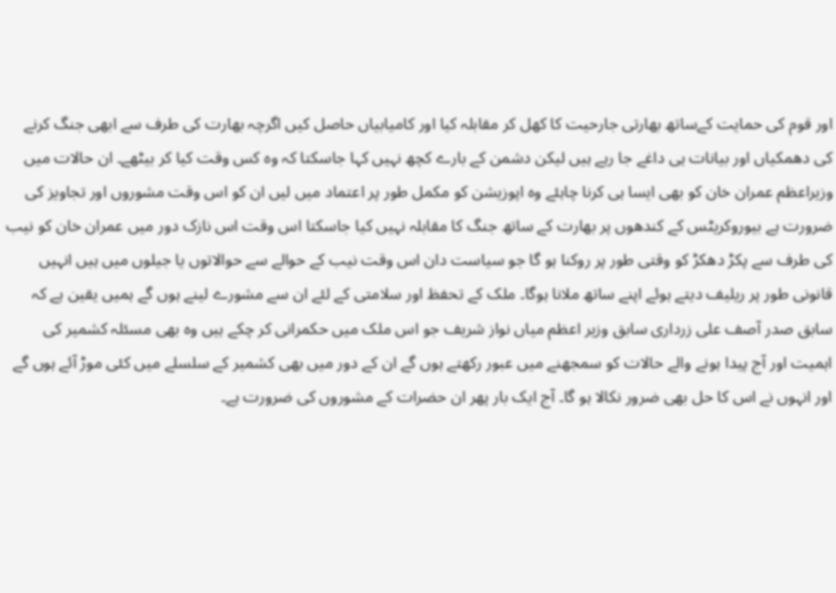اور قوم کی حمایت کےساتھ بھارتی جارحیت کا کھل کر مقابلہ کیا اور کامیابیاں حاصل کیں اگرچہ بھارت کی طرف سے ابھی جنگ کرنے کی دھمکیاں اور بیانات ہی داغے جا رہے ہیں لیکن دشمن کے بارے کچھ نہیں کہا جاسکتا کہ وہ کس وقت کیا کر بیٹھے۔ ان حالات میں وزیراعظم عمران خان کو بھی ایسا ہی کرنا چاہئے وہ اپوزیشن کو مکمل طور پر اعتماد میں لیں ان کو اس وقت مشوروں اور تجاویز کی ضرورت ہے بیوروکریٹس کے کندھوں پر بھارت کے ساتھ جنگ کا مقابلہ نہیں کیا جاسکتا اس وقت اس نازک دور میں عمران خان کو نیب کی طرف سے پکڑ دھکڑ کو وقتی طور پر روکنا ہو گا جو سیاست دان اس وقت نیب کے حوالے سے حوالاتوں یا جیلوں میں ہیں انہیں قانونی طور پر ریلیف دیتے ہوئے اپنے ساتھ ملانا ہوگا۔ ملک کے تحفظ اور سلامتی کے لئے ان سے مشورے لینے ہوں گے ہمیں یقین ہے کہ سابق صدر آصف علی زرداری سابق وزیر اعظم میاں نواز شریف جو اس ملک میں حکمرانی کر چکے ہیں وہ بھی مسئلہ کشمیر کی اہمیت اور آج پیدا ہونے والے حالات کو سمجھنے میں عبور رکھتے ہوں گے ان کے دور میں بھی کشمیر کے سلسلے میں کئی موڑ آئے ہوں گے اور انہوں نے اس کا حل بھی ضرور نکالا ہو گا۔ آج ایک بار پھر ان حضرات کے مشوروں کی ضرورت ہے۔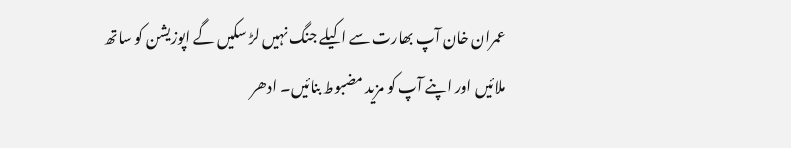عمران خان آپ بھارت سے اکیلے جنگ نہیں لڑ سکیں گے اپوزیشن کو ساتھ ملائیں اور اپنے آپ کو مزید مضبوط بنائیں۔ ادھر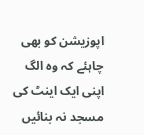اپوزیشن کو بھی چاہئے کہ وہ الگ اپنی ایک اینٹ کی مسجد نہ بنائیں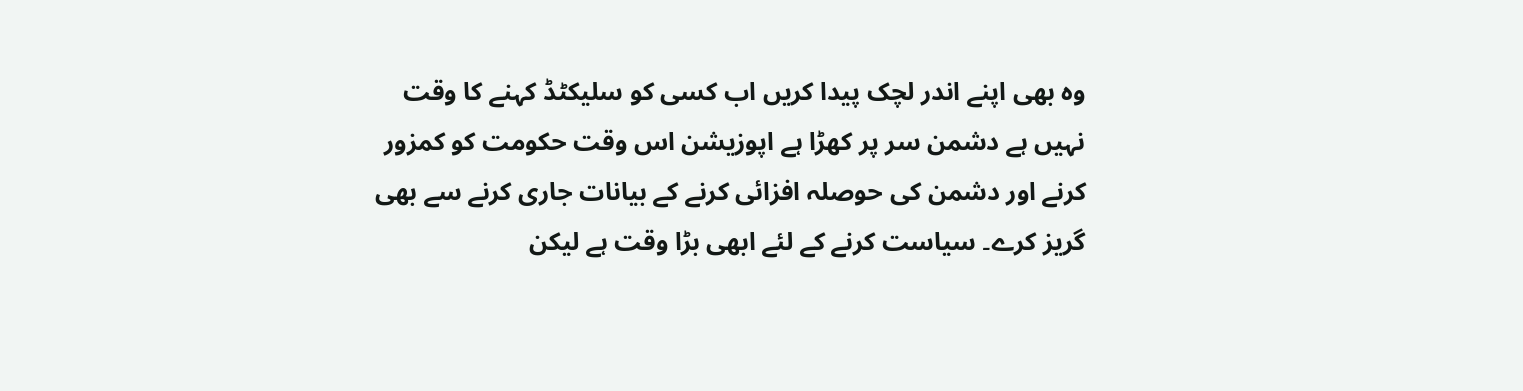وہ بھی اپنے اندر لچک پیدا کریں اب کسی کو سلیکٹڈ کہنے کا وقت نہیں ہے دشمن سر پر کھڑا ہے اپوزیشن اس وقت حکومت کو کمزور کرنے اور دشمن کی حوصلہ افزائی کرنے کے بیانات جاری کرنے سے بھی گریز کرے۔ سیاست کرنے کے لئے ابھی بڑا وقت ہے لیکن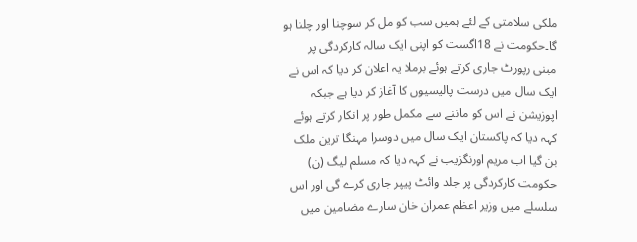ملکی سلامتی کے لئے ہمیں سب کو مل کر سوچنا اور چلنا ہو گا۔حکومت نے 18اگست کو اپنی ایک سالہ کارکردگی پر مبنی رپورٹ جاری کرتے ہوئے برملا یہ اعلان کر دیا کہ اس نے ایک سال میں درست پالیسیوں کا آغاز کر دیا ہے جبکہ اپوزیشن نے اس کو ماننے سے مکمل طور پر انکار کرتے ہوئے کہہ دیا کہ پاکستان ایک سال میں دوسرا مہنگا ترین ملک بن گیا اب مریم اورنگزیب نے کہہ دیا کہ مسلم لیگ (ن) حکومت کارکردگی پر جلد وائٹ پیپر جاری کرے گی اور اس سلسلے میں وزیر اعظم عمران خان سارے مضامین میں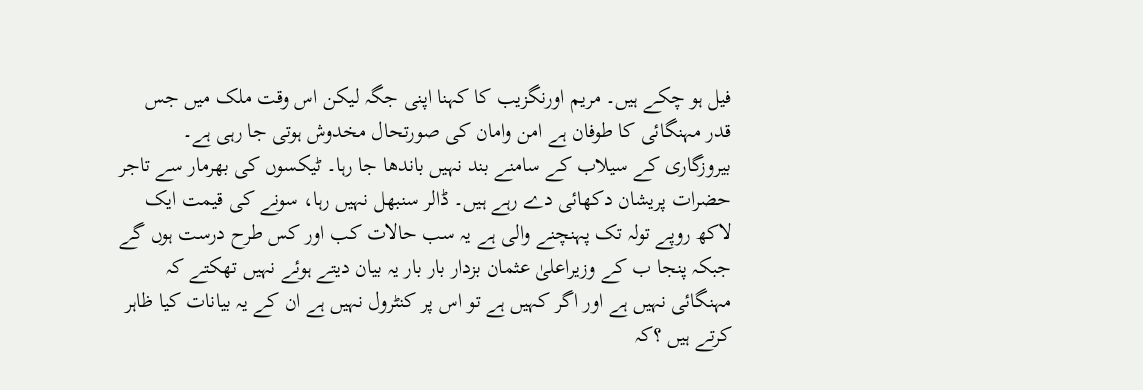فیل ہو چکے ہیں۔ مریم اورنگزیب کا کہنا اپنی جگہ لیکن اس وقت ملک میں جس قدر مہنگائی کا طوفان ہے امن وامان کی صورتحال مخدوش ہوتی جا رہی ہے۔ بیروزگاری کے سیلاب کے سامنے بند نہیں باندھا جا رہا۔ ٹیکسوں کی بھرمار سے تاجر حضرات پریشان دکھائی دے رہے ہیں۔ ڈالر سنبھل نہیں رہا، سونے کی قیمت ایک لاکھ روپے تولہ تک پہنچنے والی ہے یہ سب حالات کب اور کس طرح درست ہوں گے جبکہ پنجا ب کے وزیراعلیٰ عثمان بزدار بار بار یہ بیان دیتے ہوئے نہیں تھکتے کہ مہنگائی نہیں ہے اور اگر کہیں ہے تو اس پر کنٹرول نہیں ہے ان کے یہ بیانات کیا ظاہر کرتے ہیں ؟کہ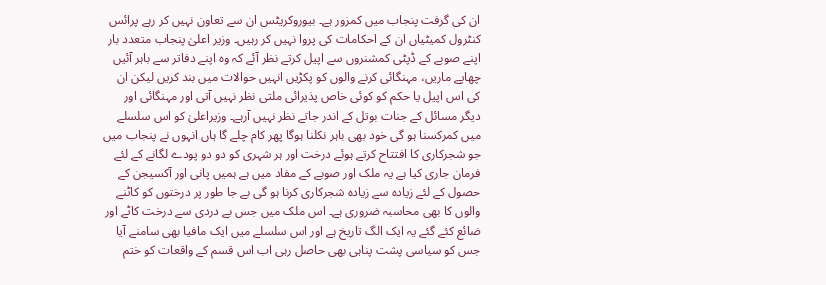ان کی گرفت پنجاب میں کمزور ہے۔ بیوروکریٹس ان سے تعاون نہیں کر رہے پرائس کنٹرول کمیٹیاں ان کے احکامات کی پروا نہیں کر رہیں۔ وزیر اعلیٰ پنجاب متعدد بار اپنے صوبے کے ڈپٹی کمشنروں سے اپیل کرتے نظر آئے کہ وہ اپنے دفاتر سے باہر آئیں چھاپے ماریں، مہنگائی کرنے والوں کو پکڑیں انہیں حوالات میں بند کریں لیکن ان کی اس اپیل یا حکم کو کوئی خاص پذیرائی ملتی نظر نہیں آتی اور مہنگائی اور دیگر مسائل کے جنات بوتل کے اندر جاتے نظر نہیں آرہے۔ وزیراعلیٰ کو اس سلسلے میں کمرکسنا ہو گی خود بھی باہر نکلنا ہوگا پھر کام چلے گا ہاں انہوں نے پنجاب میں جو شجرکاری کا افتتاح کرتے ہوئے درخت اور ہر شہری کو دو دو پودے لگانے کے لئے فرمان جاری کیا ہے یہ ملک اور صوبے کے مفاد میں ہے ہمیں پانی اور آکسیجن کے حصول کے لئے زیادہ سے زیادہ شجرکاری کرنا ہو گی بے جا طور پر درختوں کو کاٹنے والوں کا بھی محاسبہ ضروری ہے۔ اس ملک میں جس بے دردی سے درخت کاٹے اور ضائع کئے گئے یہ ایک الگ تاریخ ہے اور اس سلسلے میں ایک مافیا بھی سامنے آیا جس کو سیاسی پشت پناہی بھی حاصل رہی اب اس قسم کے واقعات کو ختم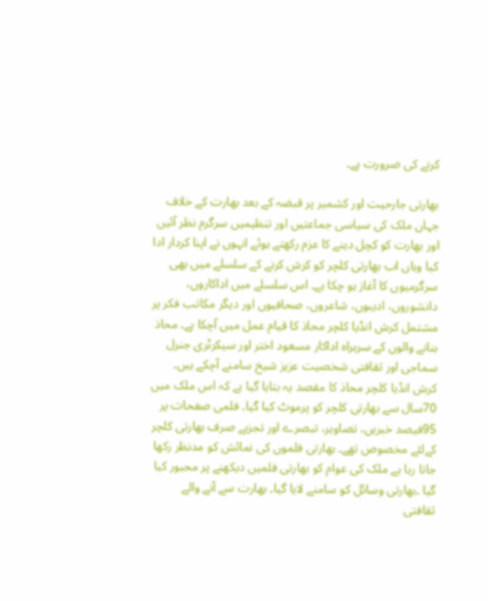کرنے کی ضرورت ہے۔

بھارتی جارحیت اور کشمیر پر قبضہ کے بعد بھارت کے خلاف جہاں ملک کی سیاسی جماعتیں اور تنظیمیں سرگرم نظر آئیں اور بھارت کو کچل دینے کا عزم رکھتے ہوئے انہوں نے اپنا کردار ادا کیا وہاں اب بھارتی کلچر کو کرش کرنے کے سلسلے میں بھی سرگرمیوں کا آغاز ہو چکا ہے۔ اس سلسلے میں اداکاروں، دانشوروں، ادیبوں، شاعروں، صحافیوں اور دیگر مکاتب فکر پر مشتمل کرش انڈیا کلچر محاذ کا قیام عمل میں آچکا ہے۔ محاذ بنانے والوں کے سربراہ اداکار مسعود اختر اور سیکرٹری جنرل سماجی اور ثقافتی شخصیت عزیز شیخ سامنے آچکے ہیں۔ کرش انڈیا کلچر محاذ کا مقصد یہ بتایا گیا ہے کہ اس ملک میں 70سال سے بھارتی کلچر کو پرموٹ کیا گیا۔ فلمی صفحات پر 95فیصد خبریں، تصاویر، تبصرے اور تجزیے صرف بھارتی کلچر کےلئے مخصوص تھے۔ بھارتی فلموں کی نمائش کو مدنظر رکھا جاتا رہا ہے ملک کی عوام کو بھارتی فلمیں دیکھنے پر مجبور کیا گیا ۔بھارتی وسائل کو سامنے لایا گیا۔ بھارت سے آنے والے ثقافتی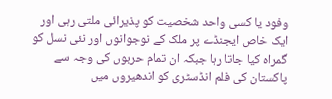وفود یا کسی واحد شخصیت کو پذیرائی ملتی رہی اور ایک خاص ایجنڈے پر ملک کے نوجوانوں اور نئی نسل کو گمراہ کیا جاتا رہا جبکہ ان تمام حربوں کی وجہ سے پاکستان کی فلم انڈسٹری کو اندھیروں میں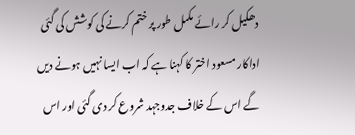دھکیل کر رائے مکمل طور پر ختم کرنے کی کوشش کی گئی اداکار مسعود اختر کا کہنا ہے کہ اب ایسا نہیں ہونے دیں گے اس کے خلاف جدوجہد شروع کر دی گئی اور اس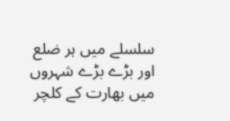سلسلے میں ہر ضلع اور بڑے بڑے شہروں میں بھارت کے کلچر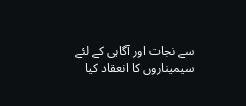سے نجات اور آگاہی کے لئے سیمیناروں کا انعقاد کیا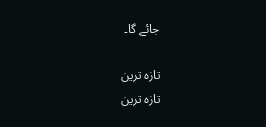جائے گا۔

تازہ ترین
تازہ ترین